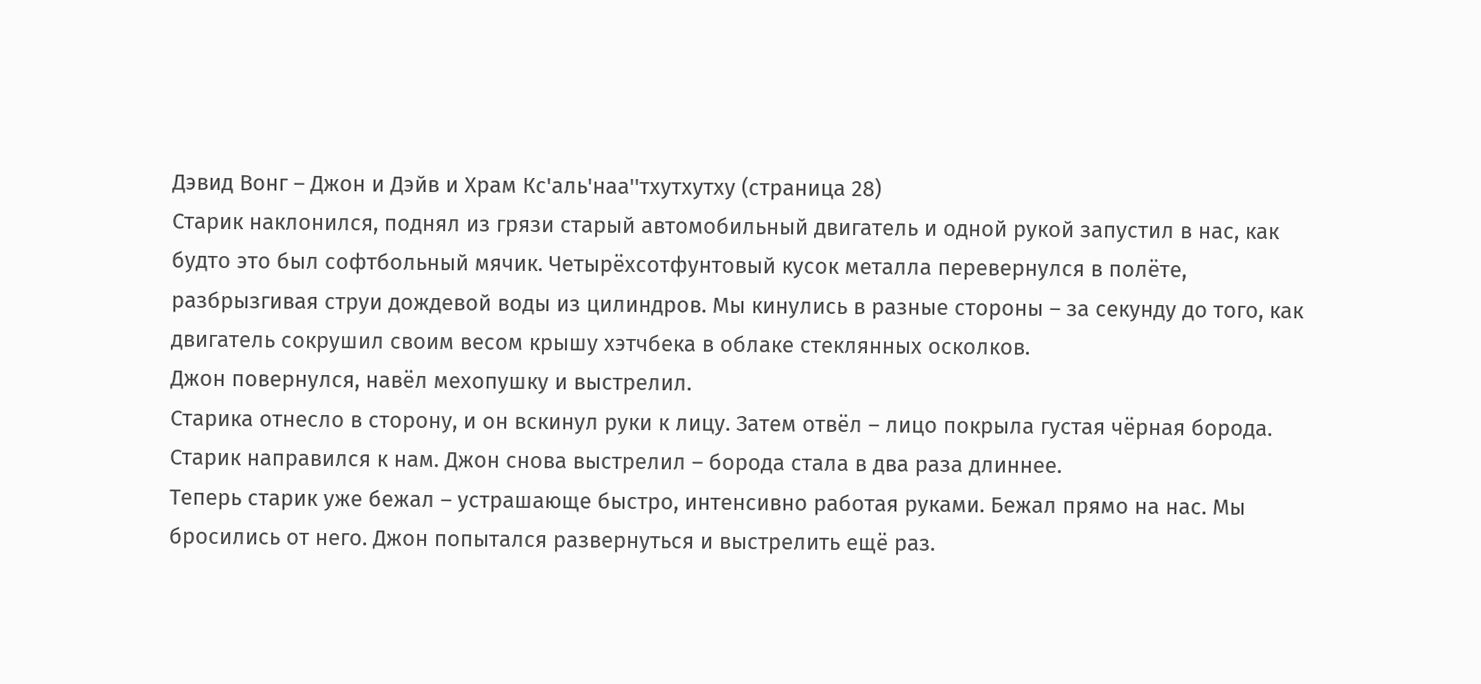Дэвид Вонг – Джон и Дэйв и Храм Кс'аль'наа''тхутхутху (страница 28)
Старик наклонился, поднял из грязи старый автомобильный двигатель и одной рукой запустил в нас, как будто это был софтбольный мячик. Четырёхсотфунтовый кусок металла перевернулся в полёте, разбрызгивая струи дождевой воды из цилиндров. Мы кинулись в разные стороны – за секунду до того, как двигатель сокрушил своим весом крышу хэтчбека в облаке стеклянных осколков.
Джон повернулся, навёл мехопушку и выстрелил.
Старика отнесло в сторону, и он вскинул руки к лицу. Затем отвёл – лицо покрыла густая чёрная борода.
Старик направился к нам. Джон снова выстрелил – борода стала в два раза длиннее.
Теперь старик уже бежал – устрашающе быстро, интенсивно работая руками. Бежал прямо на нас. Мы бросились от него. Джон попытался развернуться и выстрелить ещё раз.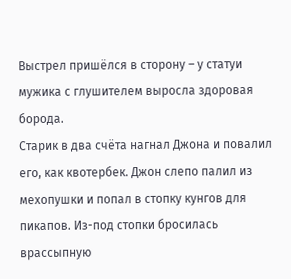Выстрел пришёлся в сторону – у статуи мужика с глушителем выросла здоровая борода.
Старик в два счёта нагнал Джона и повалил его, как квотербек. Джон слепо палил из мехопушки и попал в стопку кунгов для пикапов. Из-под стопки бросилась врассыпную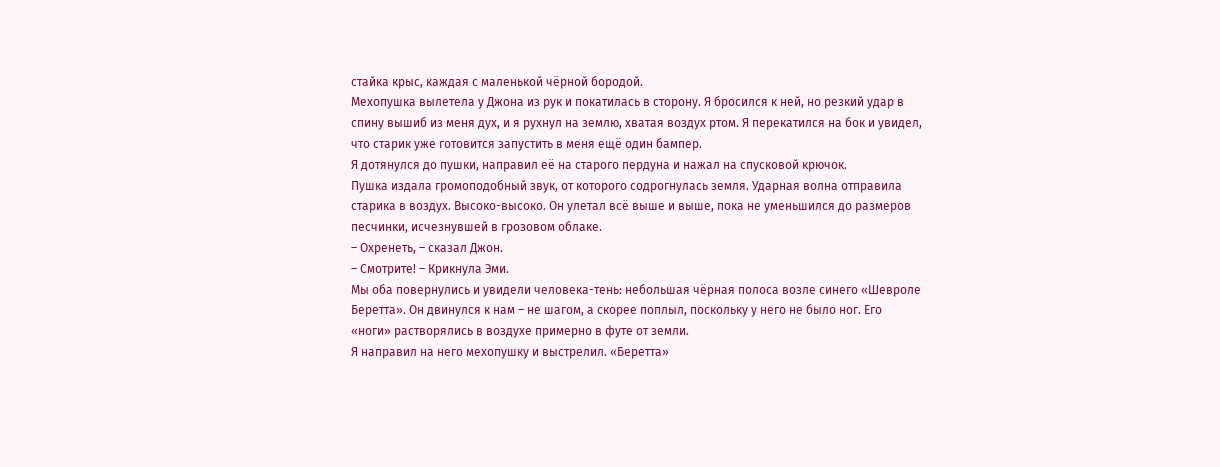стайка крыс, каждая с маленькой чёрной бородой.
Мехопушка вылетела у Джона из рук и покатилась в сторону. Я бросился к ней, но резкий удар в спину вышиб из меня дух, и я рухнул на землю, хватая воздух ртом. Я перекатился на бок и увидел, что старик уже готовится запустить в меня ещё один бампер.
Я дотянулся до пушки, направил её на старого пердуна и нажал на спусковой крючок.
Пушка издала громоподобный звук, от которого содрогнулась земля. Ударная волна отправила старика в воздух. Высоко-высоко. Он улетал всё выше и выше, пока не уменьшился до размеров песчинки, исчезнувшей в грозовом облаке.
– Охренеть, – сказал Джон.
– Смотрите! – Крикнула Эми.
Мы оба повернулись и увидели человека-тень: небольшая чёрная полоса возле синего «Шевроле Беретта». Он двинулся к нам – не шагом, а скорее поплыл, поскольку у него не было ног. Его «ноги» растворялись в воздухе примерно в футе от земли.
Я направил на него мехопушку и выстрелил. «Беретта»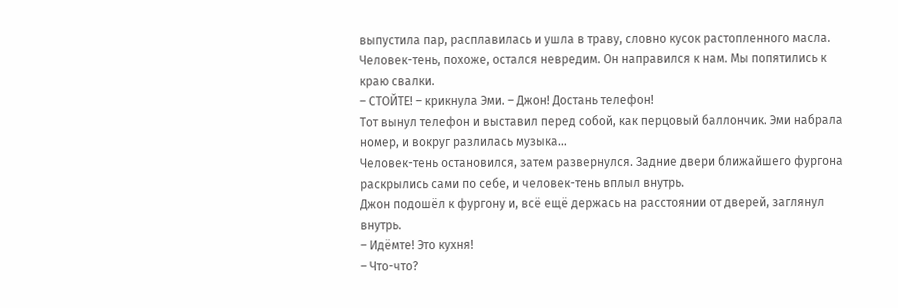выпустила пар, расплавилась и ушла в траву, словно кусок растопленного масла. Человек-тень, похоже, остался невредим. Он направился к нам. Мы попятились к краю свалки.
– СТОЙТЕ! – крикнула Эми. – Джон! Достань телефон!
Тот вынул телефон и выставил перед собой, как перцовый баллончик. Эми набрала номер, и вокруг разлилась музыка…
Человек-тень остановился, затем развернулся. Задние двери ближайшего фургона раскрылись сами по себе, и человек-тень вплыл внутрь.
Джон подошёл к фургону и, всё ещё держась на расстоянии от дверей, заглянул внутрь.
– Идёмте! Это кухня!
– Что-что?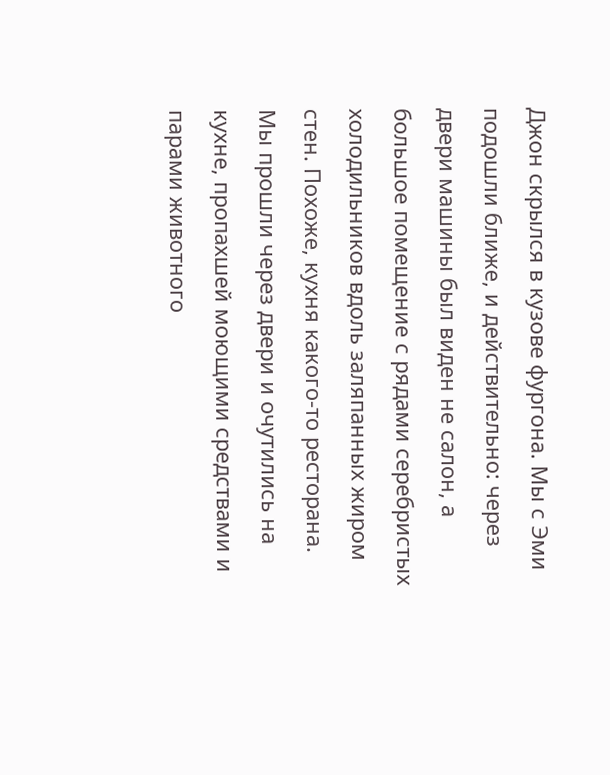Джон скрылся в кузове фургона. Мы с Эми подошли ближе, и действительно: через двери машины был виден не салон, а большое помещение с рядами серебристых холодильников вдоль заляпанных жиром стен. Похоже, кухня какого-то ресторана.
Мы прошли через двери и очутились на кухне, пропахшей моющими средствами и парами животного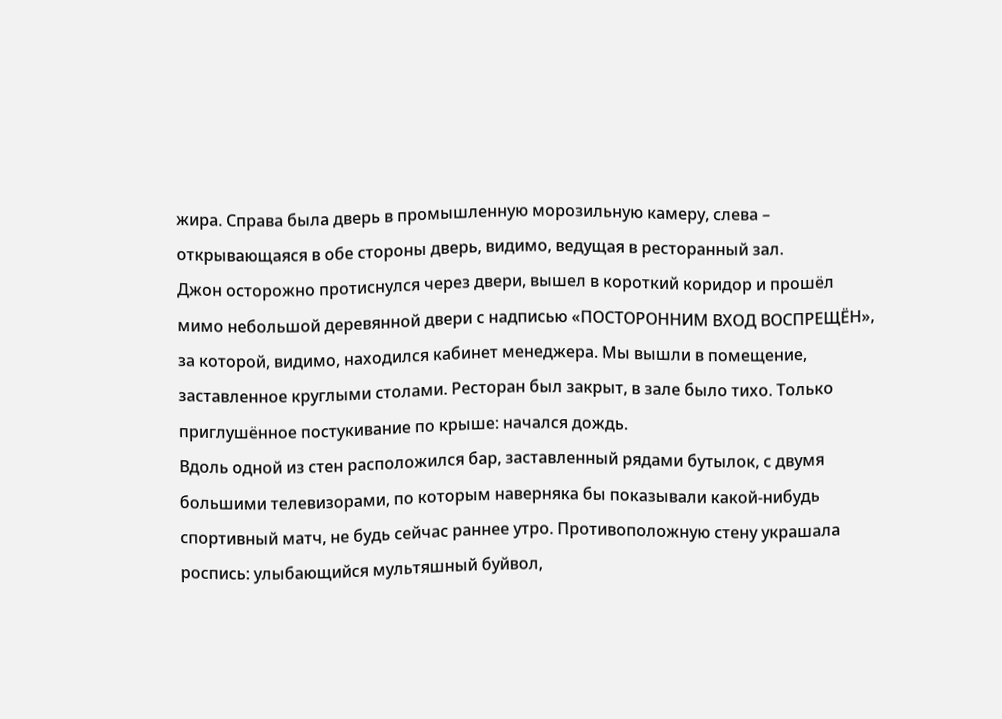жира. Справа была дверь в промышленную морозильную камеру, слева – открывающаяся в обе стороны дверь, видимо, ведущая в ресторанный зал.
Джон осторожно протиснулся через двери, вышел в короткий коридор и прошёл мимо небольшой деревянной двери с надписью «ПОСТОРОННИМ ВХОД ВОСПРЕЩЁН», за которой, видимо, находился кабинет менеджера. Мы вышли в помещение, заставленное круглыми столами. Ресторан был закрыт, в зале было тихо. Только приглушённое постукивание по крыше: начался дождь.
Вдоль одной из стен расположился бар, заставленный рядами бутылок, с двумя большими телевизорами, по которым наверняка бы показывали какой-нибудь спортивный матч, не будь сейчас раннее утро. Противоположную стену украшала роспись: улыбающийся мультяшный буйвол,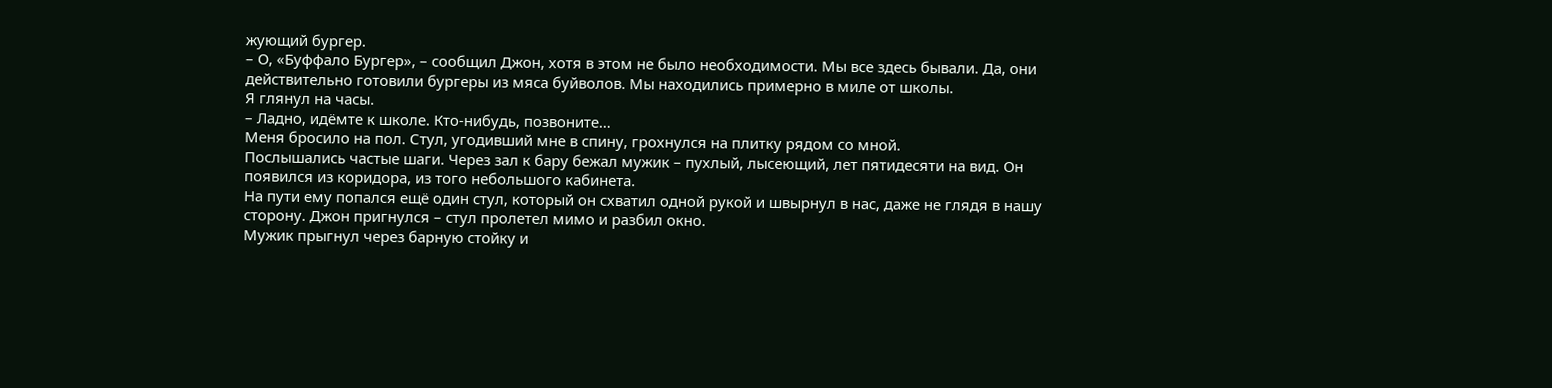жующий бургер.
– О, «Буффало Бургер», – сообщил Джон, хотя в этом не было необходимости. Мы все здесь бывали. Да, они действительно готовили бургеры из мяса буйволов. Мы находились примерно в миле от школы.
Я глянул на часы.
– Ладно, идёмте к школе. Кто-нибудь, позвоните…
Меня бросило на пол. Стул, угодивший мне в спину, грохнулся на плитку рядом со мной.
Послышались частые шаги. Через зал к бару бежал мужик – пухлый, лысеющий, лет пятидесяти на вид. Он появился из коридора, из того небольшого кабинета.
На пути ему попался ещё один стул, который он схватил одной рукой и швырнул в нас, даже не глядя в нашу сторону. Джон пригнулся – стул пролетел мимо и разбил окно.
Мужик прыгнул через барную стойку и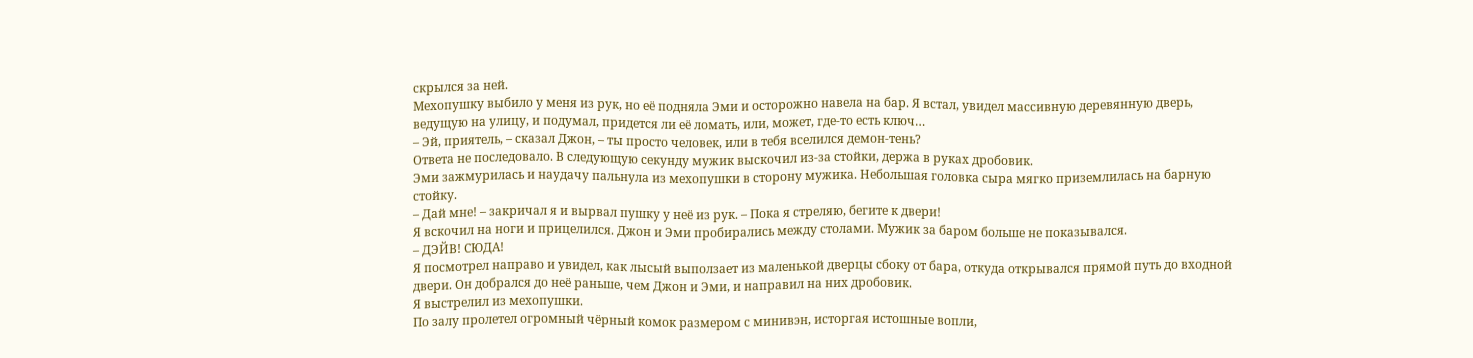скрылся за ней.
Мехопушку выбило у меня из рук, но её подняла Эми и осторожно навела на бар. Я встал, увидел массивную деревянную дверь, ведущую на улицу, и подумал, придется ли её ломать, или, может, где-то есть ключ…
– Эй, приятель, – сказал Джон, – ты просто человек, или в тебя вселился демон-тень?
Ответа не последовало. В следующую секунду мужик выскочил из-за стойки, держа в руках дробовик.
Эми зажмурилась и наудачу пальнула из мехопушки в сторону мужика. Небольшая головка сыра мягко приземлилась на барную стойку.
– Дай мне! – закричал я и вырвал пушку у неё из рук. – Пока я стреляю, бегите к двери!
Я вскочил на ноги и прицелился. Джон и Эми пробирались между столами. Мужик за баром больше не показывался.
– ДЭЙВ! СЮДА!
Я посмотрел направо и увидел, как лысый выползает из маленькой дверцы сбоку от бара, откуда открывался прямой путь до входной двери. Он добрался до неё раньше, чем Джон и Эми, и направил на них дробовик.
Я выстрелил из мехопушки.
По залу пролетел огромный чёрный комок размером с минивэн, исторгая истошные вопли,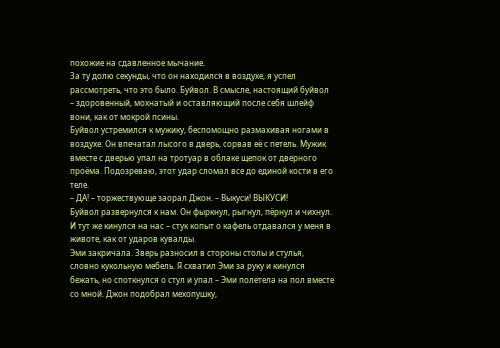похожие на сдавленное мычание.
За ту долю секунды, что он находился в воздухе, я успел рассмотреть, что это было. Буйвол. В смысле, настоящий буйвол – здоровенный, мохнатый и оставляющий после себя шлейф вони, как от мокрой псины.
Буйвол устремился к мужику, беспомощно размахивая ногами в воздухе. Он впечатал лысого в дверь, сорвав её с петель. Мужик вместе с дверью упал на тротуар в облаке щепок от дверного проёма. Подозреваю, этот удар сломал все до единой кости в его теле.
– ДА! – торжествующе заорал Джон. – Выкуси! ВЫКУСИ!
Буйвол развернулся к нам. Он фыркнул, рыгнул, пёрнул и чихнул. И тут же кинулся на нас – стук копыт о кафель отдавался у меня в животе, как от ударов кувалды.
Эми закричала. Зверь разносил в стороны столы и стулья, словно кукольную мебель. Я схватил Эми за руку и кинулся бежать, но споткнулся о стул и упал – Эми полетела на пол вместе со мной. Джон подобрал мехопушку,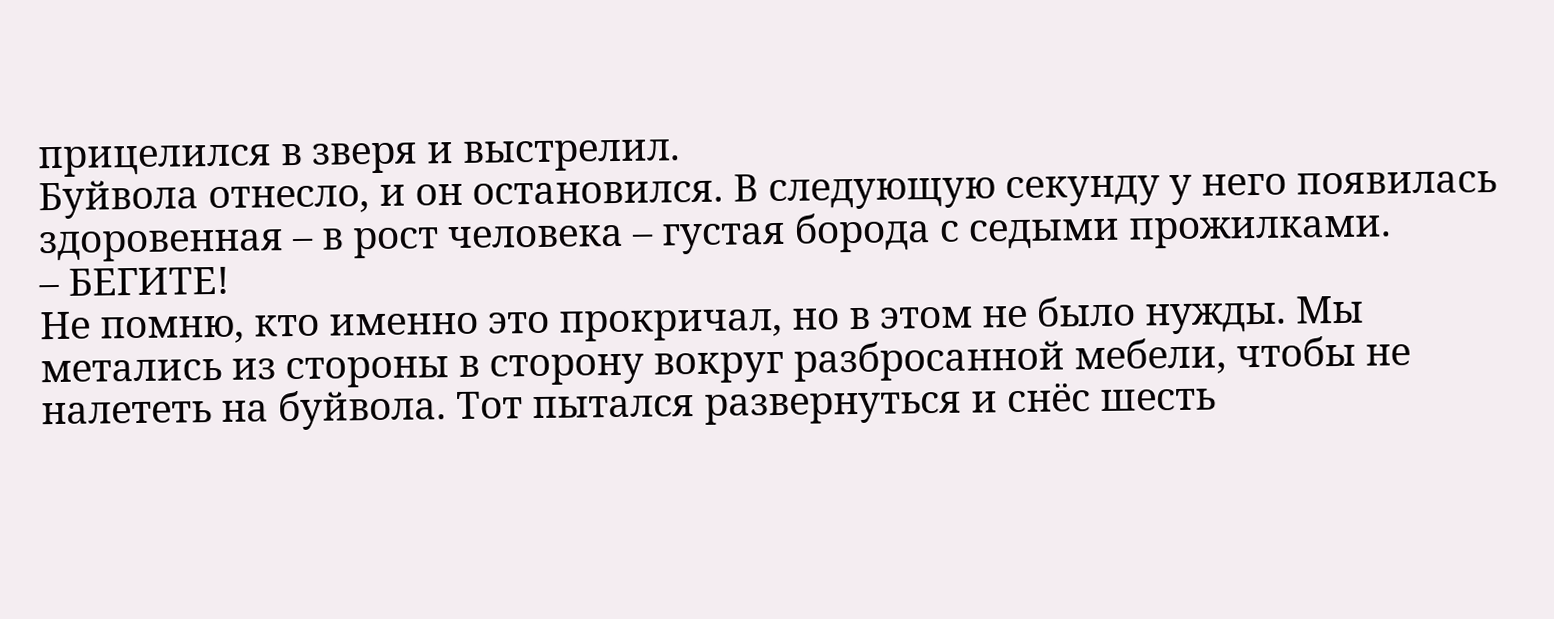прицелился в зверя и выстрелил.
Буйвола отнесло, и он остановился. В следующую секунду у него появилась здоровенная – в рост человека – густая борода с седыми прожилками.
– БЕГИТЕ!
Не помню, кто именно это прокричал, но в этом не было нужды. Мы метались из стороны в сторону вокруг разбросанной мебели, чтобы не налететь на буйвола. Тот пытался развернуться и снёс шесть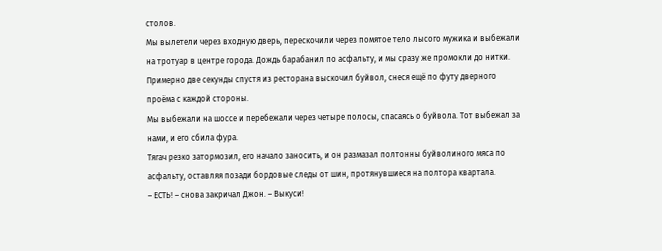столов.
Мы вылетели через входную дверь, перескочили через помятое тело лысого мужика и выбежали на тротуар в центре города. Дождь барабанил по асфальту, и мы сразу же промокли до нитки. Примерно две секунды спустя из ресторана выскочил буйвол, снеся ещё по футу дверного проёма с каждой стороны.
Мы выбежали на шоссе и перебежали через четыре полосы, спасаясь о буйвола. Тот выбежал за нами, и его сбила фура.
Тягач резко затормозил, его начало заносить, и он размазал полтонны буйволиного мяса по асфальту, оставляя позади бордовые следы от шин, протянувшиеся на полтора квартала.
– ЕСТЬ! – снова закричал Джон. – Выкуси!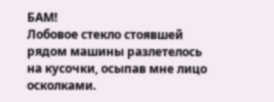БАМ!
Лобовое стекло стоявшей рядом машины разлетелось на кусочки, осыпав мне лицо осколками.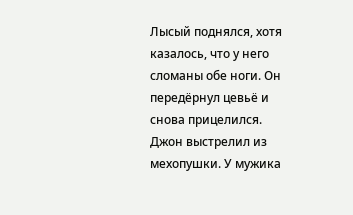Лысый поднялся, хотя казалось, что у него сломаны обе ноги. Он передёрнул цевьё и снова прицелился.
Джон выстрелил из мехопушки. У мужика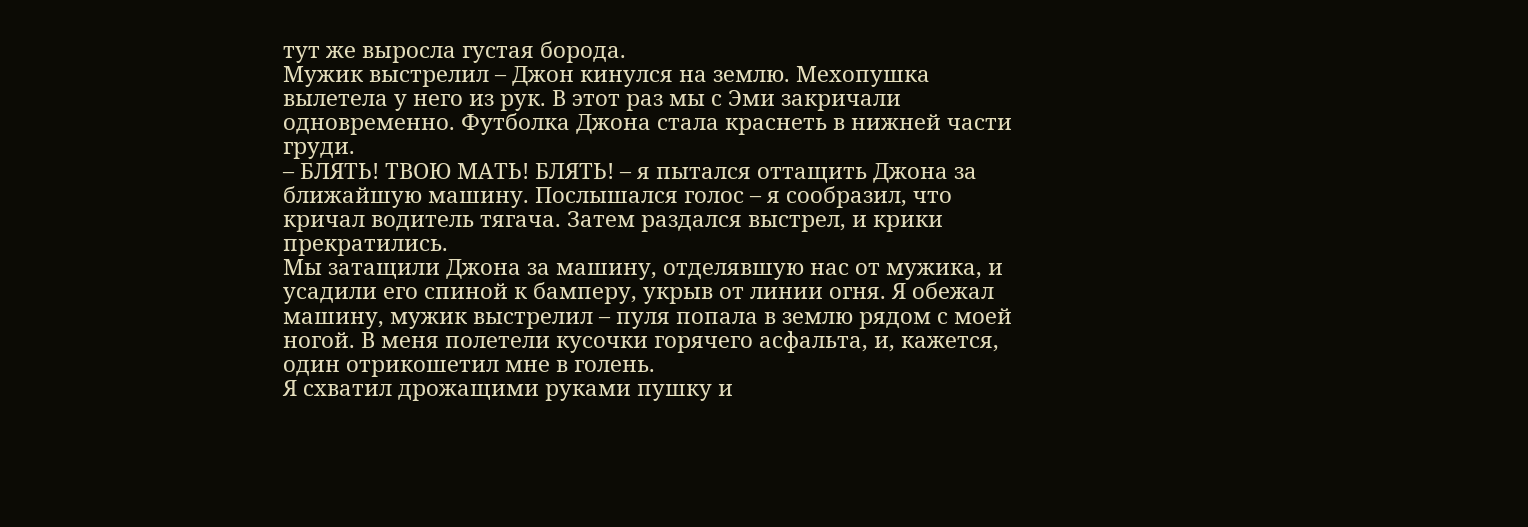тут же выросла густая борода.
Мужик выстрелил – Джон кинулся на землю. Мехопушка вылетела у него из рук. В этот раз мы с Эми закричали одновременно. Футболка Джона стала краснеть в нижней части груди.
– БЛЯТЬ! ТВОЮ МАТЬ! БЛЯТЬ! – я пытался оттащить Джона за ближайшую машину. Послышался голос – я сообразил, что кричал водитель тягача. Затем раздался выстрел, и крики прекратились.
Мы затащили Джона за машину, отделявшую нас от мужика, и усадили его спиной к бамперу, укрыв от линии огня. Я обежал машину, мужик выстрелил – пуля попала в землю рядом с моей ногой. В меня полетели кусочки горячего асфальта, и, кажется, один отрикошетил мне в голень.
Я схватил дрожащими руками пушку и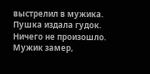выстрелил в мужика.
Пушка издала гудок.
Ничего не произошло.
Мужик замер,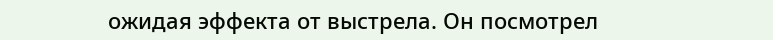ожидая эффекта от выстрела. Он посмотрел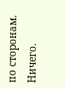по сторонам. Ничего.